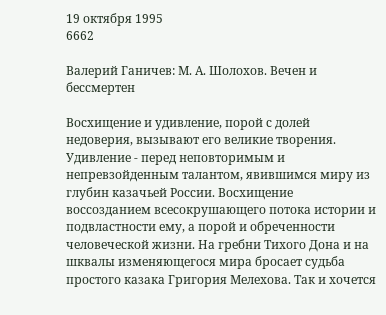19 октября 1995
6662

Валерий Ганичев: М. А. Шолохов. Вечен и бессмертен

Восхищение и удивление, порой с долей недоверия, вызывают его великие творения. Удивление - перед неповторимым и непревзойденным талантом, явившимся миру из глубин казачьей России. Восхищение воссозданием всесокрушающего потока истории и подвластности ему, а порой и обреченности человеческой жизни. На гребни Тихого Дона и на шквалы изменяющегося мира бросает судьба простого казака Григория Мелехова. Так и хочется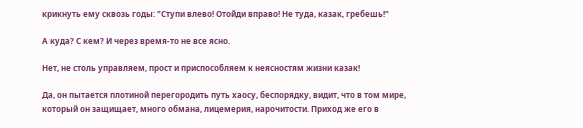крикнуть ему сквозь годы: "Ступи влево! Отойди вправо! Не туда, казак, гребешь!"

А куда? С кем? И через время-то не все ясно.

Нет, не столь управляем, прост и приспособляем к неясностям жизни казак!

Да, он пытается плотиной перегородить путь хаосу, беспорядку, видит, что в том мире, который он защищает, много обмана, лицемерия, нарочитости. Приход же его в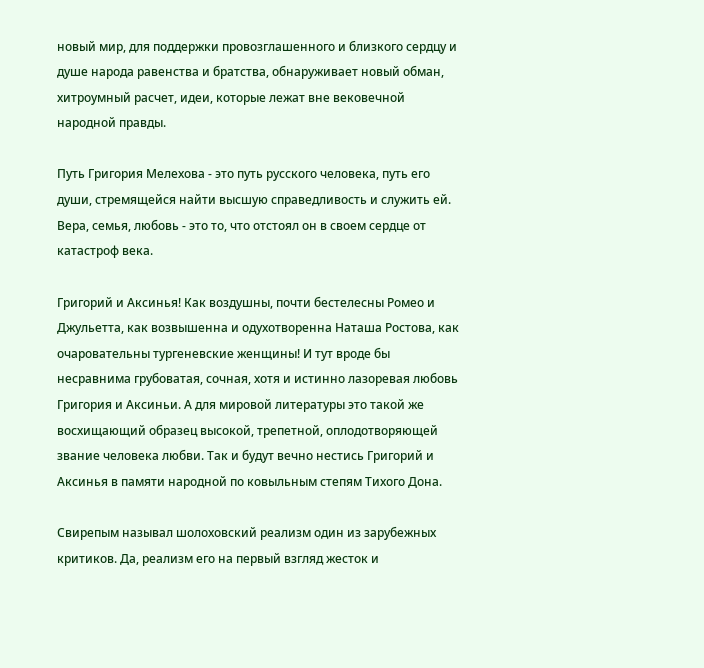новый мир, для поддержки провозглашенного и близкого сердцу и душе народа равенства и братства, обнаруживает новый обман, хитроумный расчет, идеи, которые лежат вне вековечной народной правды.

Путь Григория Мелехова - это путь русского человека, путь его души, стремящейся найти высшую справедливость и служить ей. Вера, семья, любовь - это то, что отстоял он в своем сердце от катастроф века.

Григорий и Аксинья! Как воздушны, почти бестелесны Ромео и Джульетта, как возвышенна и одухотворенна Наташа Ростова, как очаровательны тургеневские женщины! И тут вроде бы несравнима грубоватая, сочная, хотя и истинно лазоревая любовь Григория и Аксиньи. А для мировой литературы это такой же восхищающий образец высокой, трепетной, оплодотворяющей звание человека любви. Так и будут вечно нестись Григорий и Аксинья в памяти народной по ковыльным степям Тихого Дона.

Свирепым называл шолоховский реализм один из зарубежных критиков. Да, реализм его на первый взгляд жесток и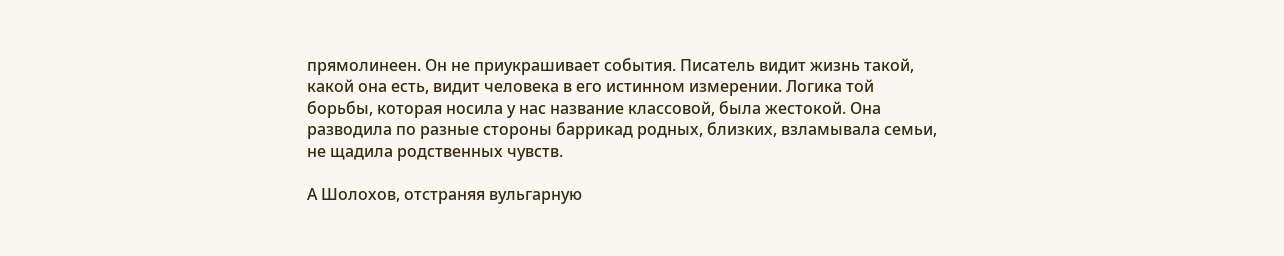прямолинеен. Он не приукрашивает события. Писатель видит жизнь такой, какой она есть, видит человека в его истинном измерении. Логика той борьбы, которая носила у нас название классовой, была жестокой. Она разводила по разные стороны баррикад родных, близких, взламывала семьи, не щадила родственных чувств.

А Шолохов, отстраняя вульгарную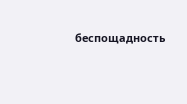беспощадность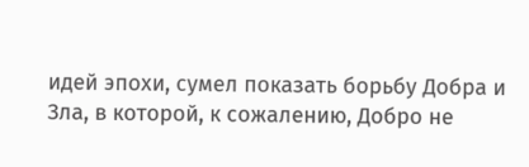идей эпохи, сумел показать борьбу Добра и Зла, в которой, к сожалению, Добро не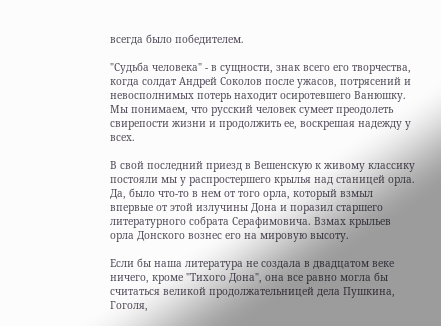всегда было победителем.

"Судьба человека" - в сущности, знак всего его творчества, когда солдат Андрей Соколов после ужасов, потрясений и невосполнимых потерь находит осиротевшего Ванюшку. Мы понимаем, что русский человек сумеет преодолеть свирепости жизни и продолжить ее, воскрешая надежду у всех.

В свой последний приезд в Вешенскую к живому классику постояли мы у распростершего крылья над станицей орла. Да, было что-то в нем от того орла, который взмыл впервые от этой излучины Дона и поразил старшего литературного собрата Серафимовича. Взмах крыльев орла Донского вознес его на мировую высоту.

Если бы наша литература не создала в двадцатом веке ничего, кроме "Тихого Дона", она все равно могла бы считаться великой продолжательницей дела Пушкина, Гоголя,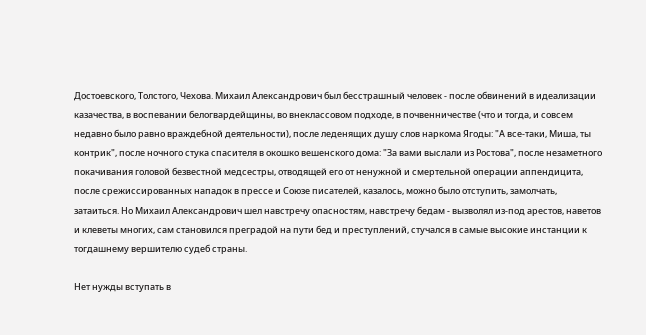Достоевского, Толстого, Чехова. Михаил Александрович был бесстрашный человек - после обвинений в идеализации казачества, в воспевании белогвардейщины, во внеклассовом подходе, в почвенничестве (что и тогда, и совсем недавно было равно враждебной деятельности), после леденящих душу слов наркома Ягоды: "А все-таки, Миша, ты контрик", после ночного стука спасителя в окошко вешенского дома: "За вами выслали из Ростова", после незаметного покачивания головой безвестной медсестры, отводящей его от ненужной и смертельной операции аппендицита, после срежиссированных нападок в прессе и Союзе писателей, казалось, можно было отступить, замолчать, затаиться. Но Михаил Александрович шел навстречу опасностям, навстречу бедам - вызволял из-под арестов, наветов и клеветы многих, сам становился преградой на пути бед и преступлений, стучался в самые высокие инстанции к тогдашнему вершителю судеб страны.

Нет нужды вступать в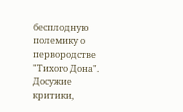бесплодную полемику о первородстве "Тихого Дона". Досужие критики,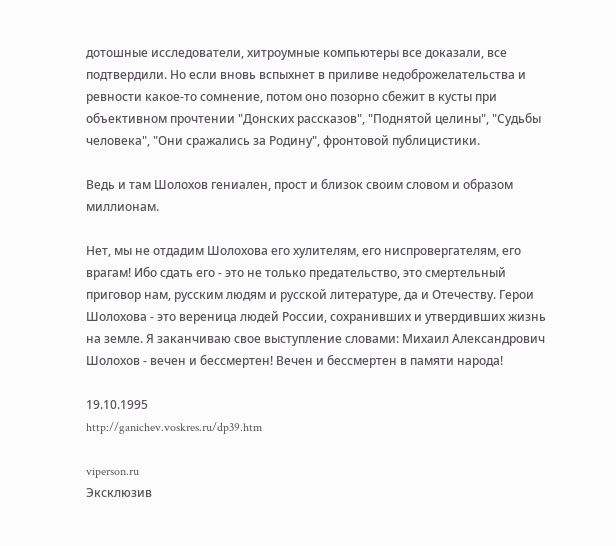дотошные исследователи, хитроумные компьютеры все доказали, все подтвердили. Но если вновь вспыхнет в приливе недоброжелательства и ревности какое-то сомнение, потом оно позорно сбежит в кусты при объективном прочтении "Донских рассказов", "Поднятой целины", "Судьбы человека", "Они сражались за Родину", фронтовой публицистики.

Ведь и там Шолохов гениален, прост и близок своим словом и образом миллионам.

Нет, мы не отдадим Шолохова его хулителям, его ниспровергателям, его врагам! Ибо сдать его - это не только предательство, это смертельный приговор нам, русским людям и русской литературе, да и Отечеству. Герои Шолохова - это вереница людей России, сохранивших и утвердивших жизнь на земле. Я заканчиваю свое выступление словами: Михаил Александрович Шолохов - вечен и бессмертен! Вечен и бессмертен в памяти народа!

19.10.1995
http://ganichev.voskres.ru/dp39.htm

viperson.ru
Эксклюзив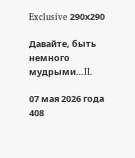Exclusive 290х290

Давайте, быть немного мудрыми…II.

07 мая 2026 года
408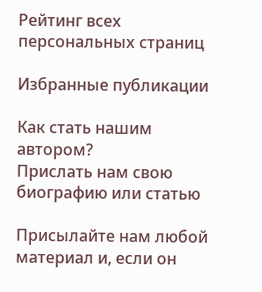Рейтинг всех персональных страниц

Избранные публикации

Как стать нашим автором?
Прислать нам свою биографию или статью

Присылайте нам любой материал и, если он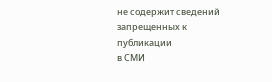не содержит сведений запрещенных к публикации
в СМИ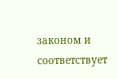законом и соответствует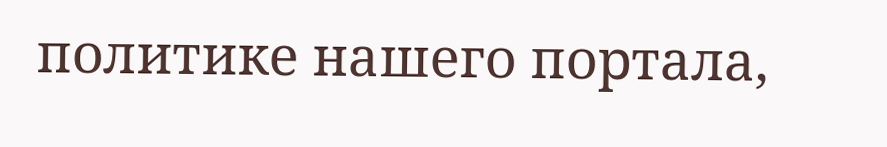политике нашего портала,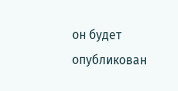он будет опубликован